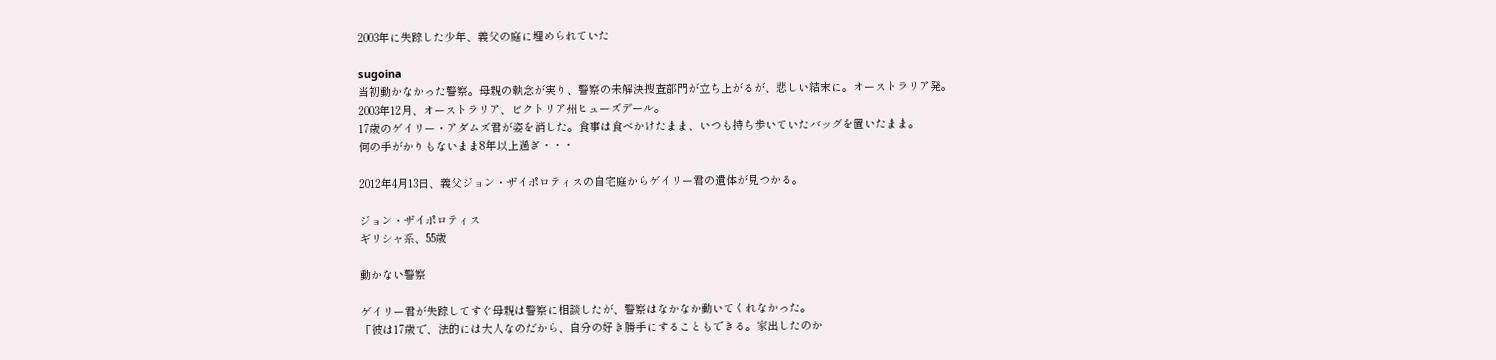2003年に失踪した少年、義父の庭に埋められていた

sugoina
当初動かなかった警察。母親の執念が実り、警察の未解決捜査部門が立ち上がるが、悲しい結末に。オーストラリア発。
2003年12月、オーストラリア、ビクトリア州ヒューズデール。
17歳のゲイリー・アダムズ君が姿を消した。食事は食べかけたまま、いつも持ち歩いていたバッグを置いたまま。
何の手がかりもないまま8年以上過ぎ・・・

2012年4月13日、義父ジョン・ザイポロティスの自宅庭からゲイリー君の遺体が見つかる。

ジョン・ザイポロティス
ギリシャ系、55歳

動かない警察

ゲイリー君が失踪してすぐ母親は警察に相談したが、警察はなかなか動いてくれなかった。
「彼は17歳で、法的には大人なのだから、自分の好き勝手にすることもできる。家出したのか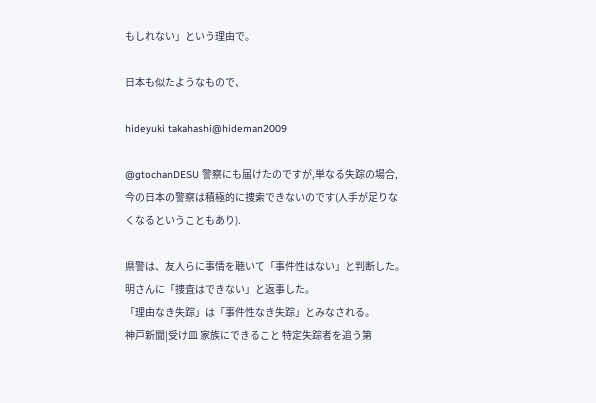もしれない」という理由で。

日本も似たようなもので、

hideyuki takahashi@hideman2009

@gtochanDESU 警察にも届けたのですが,単なる失踪の場合,今の日本の警察は積極的に捜索できないのです(人手が足りなくなるということもあり).

県警は、友人らに事情を聴いて「事件性はない」と判断した。明さんに「捜査はできない」と返事した。
「理由なき失踪」は「事件性なき失踪」とみなされる。
神戸新聞|受け皿 家族にできること 特定失踪者を追う第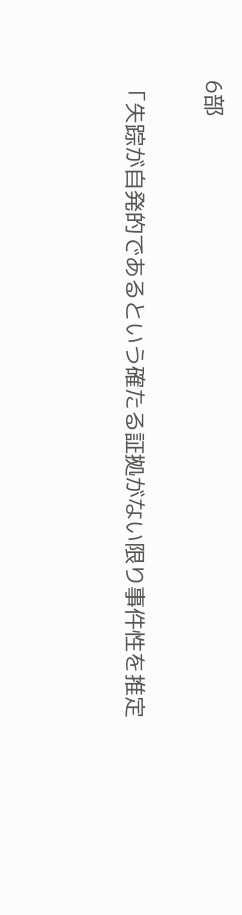6部

「失踪が自発的であるという確たる証拠がない限り事件性を推定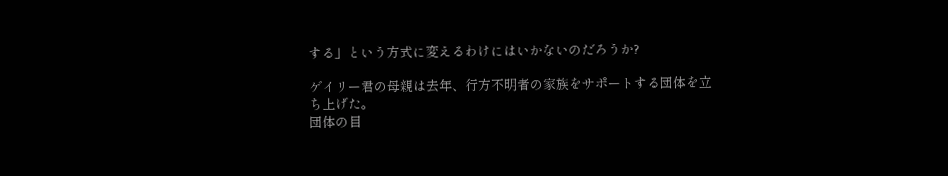する」という方式に変えるわけにはいかないのだろうか?

ゲイリー君の母親は去年、行方不明者の家族をサポートする団体を立ち上げた。
団体の目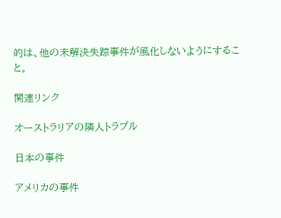的は、他の未解決失踪事件が風化しないようにすること。

関連リンク

オーストラリアの隣人トラブル

日本の事件

アメリカの事件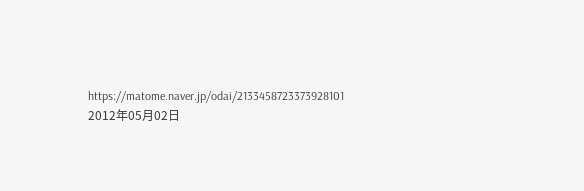https://matome.naver.jp/odai/2133458723373928101
2012年05月02日